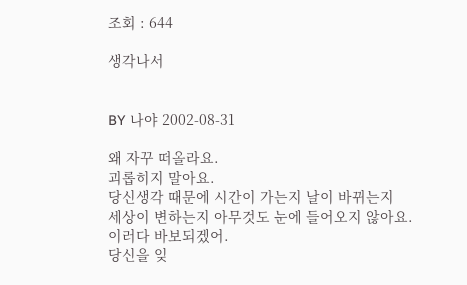조회 : 644

생각나서


BY 나야 2002-08-31

왜 자꾸 떠올라요.
괴롭히지 말아요.
당신생각 때문에 시간이 가는지 날이 바뀌는지
세상이 변하는지 아무것도 눈에 들어오지 않아요.
이러다 바보되겠어.
당신을 잊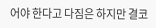어야 한다고 다짐은 하지만 결코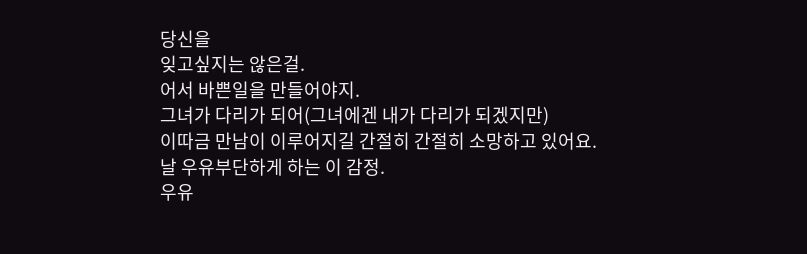당신을
잊고싶지는 않은걸.
어서 바쁜일을 만들어야지.
그녀가 다리가 되어(그녀에겐 내가 다리가 되겠지만)
이따금 만남이 이루어지길 간절히 간절히 소망하고 있어요.
날 우유부단하게 하는 이 감정.
우유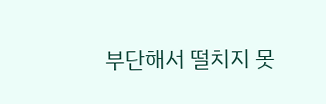부단해서 떨치지 못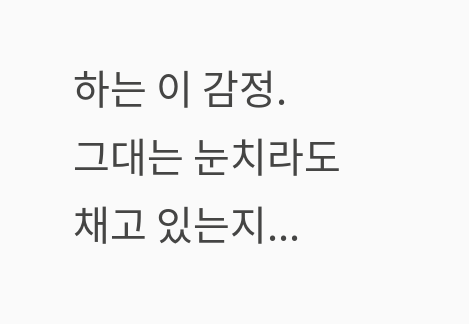하는 이 감정.
그대는 눈치라도 채고 있는지...